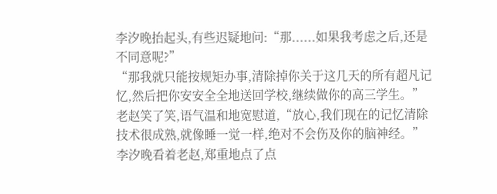李汐晚抬起头,有些迟疑地问:“那......如果我考虑之后,还是不同意呢?”
“那我就只能按规矩办事,清除掉你关于这几天的所有超凡记忆,然后把你安安全全地送回学校,继续做你的高三学生。”
老赵笑了笑,语气温和地宽慰道,“放心,我们现在的记忆清除技术很成熟,就像睡一觉一样,绝对不会伤及你的脑神经。”
李汐晚看着老赵,郑重地点了点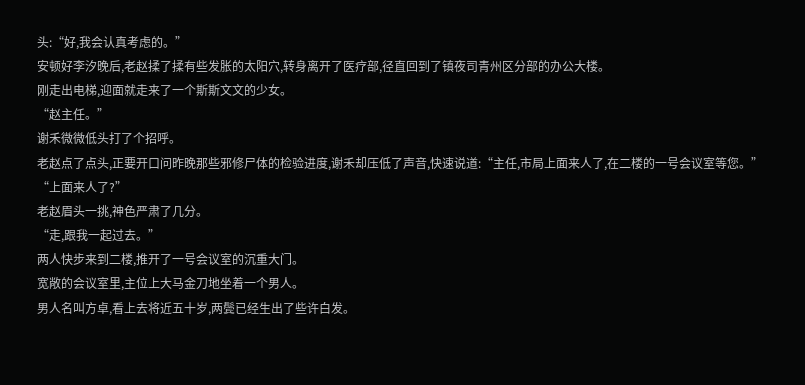头:“好,我会认真考虑的。”
安顿好李汐晚后,老赵揉了揉有些发胀的太阳穴,转身离开了医疗部,径直回到了镇夜司青州区分部的办公大楼。
刚走出电梯,迎面就走来了一个斯斯文文的少女。
“赵主任。”
谢禾微微低头打了个招呼。
老赵点了点头,正要开口问昨晚那些邪修尸体的检验进度,谢禾却压低了声音,快速说道:“主任,市局上面来人了,在二楼的一号会议室等您。”
“上面来人了?”
老赵眉头一挑,神色严肃了几分。
“走,跟我一起过去。”
两人快步来到二楼,推开了一号会议室的沉重大门。
宽敞的会议室里,主位上大马金刀地坐着一个男人。
男人名叫方卓,看上去将近五十岁,两鬓已经生出了些许白发。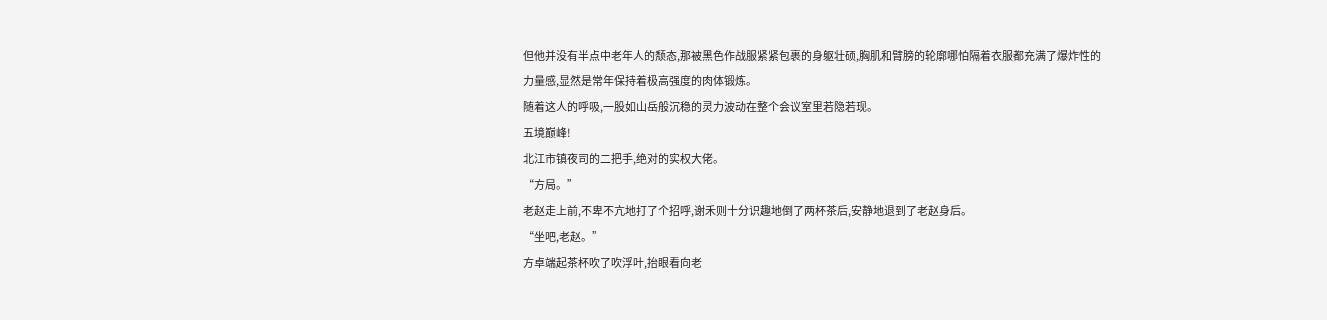但他并没有半点中老年人的颓态,那被黑色作战服紧紧包裹的身躯壮硕,胸肌和臂膀的轮廓哪怕隔着衣服都充满了爆炸性的力量感,显然是常年保持着极高强度的肉体锻炼。
随着这人的呼吸,一股如山岳般沉稳的灵力波动在整个会议室里若隐若现。
五境巅峰!
北江市镇夜司的二把手,绝对的实权大佬。
“方局。”
老赵走上前,不卑不亢地打了个招呼,谢禾则十分识趣地倒了两杯茶后,安静地退到了老赵身后。
“坐吧,老赵。”
方卓端起茶杯吹了吹浮叶,抬眼看向老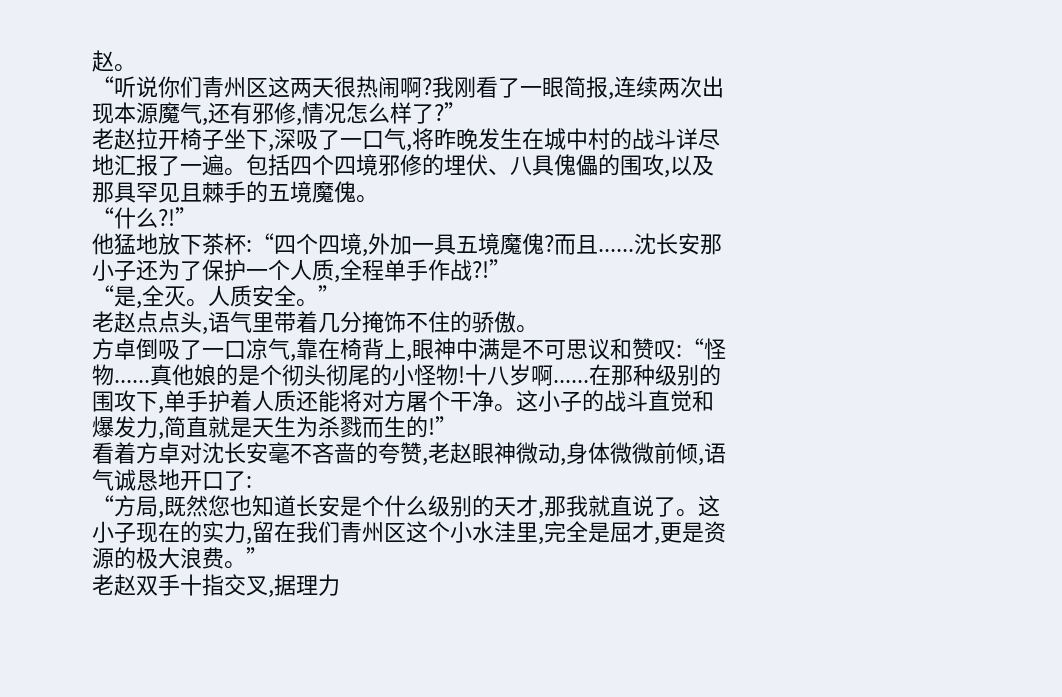赵。
“听说你们青州区这两天很热闹啊?我刚看了一眼简报,连续两次出现本源魔气,还有邪修,情况怎么样了?”
老赵拉开椅子坐下,深吸了一口气,将昨晚发生在城中村的战斗详尽地汇报了一遍。包括四个四境邪修的埋伏、八具傀儡的围攻,以及那具罕见且棘手的五境魔傀。
“什么?!”
他猛地放下茶杯:“四个四境,外加一具五境魔傀?而且......沈长安那小子还为了保护一个人质,全程单手作战?!”
“是,全灭。人质安全。”
老赵点点头,语气里带着几分掩饰不住的骄傲。
方卓倒吸了一口凉气,靠在椅背上,眼神中满是不可思议和赞叹:“怪物......真他娘的是个彻头彻尾的小怪物!十八岁啊......在那种级别的围攻下,单手护着人质还能将对方屠个干净。这小子的战斗直觉和爆发力,简直就是天生为杀戮而生的!”
看着方卓对沈长安毫不吝啬的夸赞,老赵眼神微动,身体微微前倾,语气诚恳地开口了:
“方局,既然您也知道长安是个什么级别的天才,那我就直说了。这小子现在的实力,留在我们青州区这个小水洼里,完全是屈才,更是资源的极大浪费。”
老赵双手十指交叉,据理力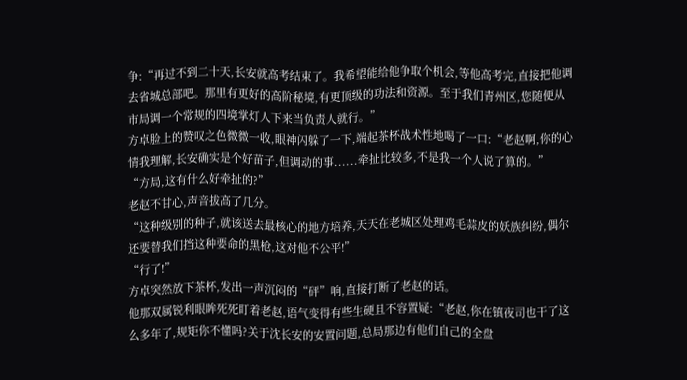争:“再过不到二十天,长安就高考结束了。我希望能给他争取个机会,等他高考完,直接把他调去省城总部吧。那里有更好的高阶秘境,有更顶级的功法和资源。至于我们青州区,您随便从市局调一个常规的四境掌灯人下来当负责人就行。”
方卓脸上的赞叹之色微微一收,眼神闪躲了一下,端起茶杯战术性地喝了一口:“老赵啊,你的心情我理解,长安确实是个好苗子,但调动的事......牵扯比较多,不是我一个人说了算的。”
“方局,这有什么好牵扯的?”
老赵不甘心,声音拔高了几分。
“这种级别的种子,就该送去最核心的地方培养,天天在老城区处理鸡毛蒜皮的妖族纠纷,偶尔还要替我们挡这种要命的黑枪,这对他不公平!”
“行了!”
方卓突然放下茶杯,发出一声沉闷的“砰”响,直接打断了老赵的话。
他那双属锐利眼眸死死盯着老赵,语气变得有些生硬且不容置疑:“老赵,你在镇夜司也干了这么多年了,规矩你不懂吗?关于沈长安的安置问题,总局那边有他们自己的全盘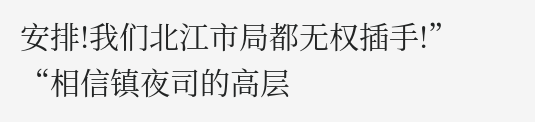安排!我们北江市局都无权插手!”
“相信镇夜司的高层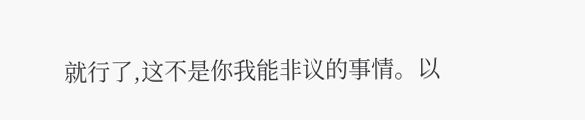就行了,这不是你我能非议的事情。以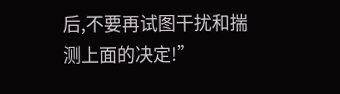后,不要再试图干扰和揣测上面的决定!”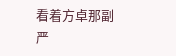看着方卓那副严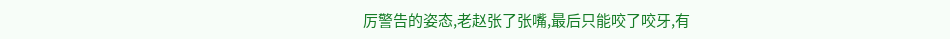厉警告的姿态,老赵张了张嘴,最后只能咬了咬牙,有